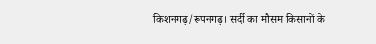किशनगढ़/रूपनगढ़। सर्दी का मौसम किसानों के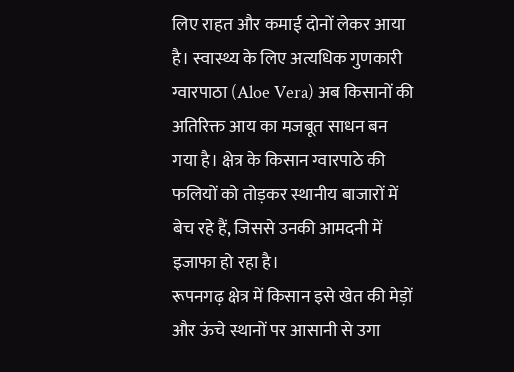लिए राहत और कमाई दोनों लेकर आया है। स्वास्थ्य के लिए अत्यधिक गुणकारी ग्वारपाठा (Aloe Vera) अब किसानों की अतिरिक्त आय का मजबूत साधन बन गया है। क्षेत्र के किसान ग्वारपाठे की फलियों को तोड़कर स्थानीय बाजारों में बेच रहे हैं, जिससे उनकी आमदनी में इजाफा हो रहा है।
रूपनगढ़ क्षेत्र में किसान इसे खेत की मेड़ों और ऊंचे स्थानों पर आसानी से उगा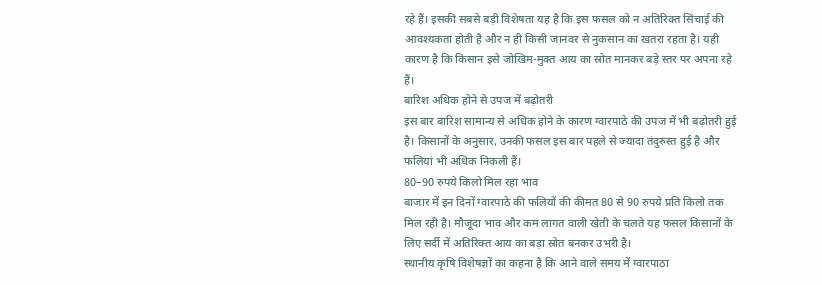रहे हैं। इसकी सबसे बड़ी विशेषता यह है कि इस फसल को न अतिरिक्त सिंचाई की आवश्यकता होती है और न ही किसी जानवर से नुकसान का खतरा रहता है। यही कारण है कि किसान इसे जोखिम-मुक्त आय का स्रोत मानकर बड़े स्तर पर अपना रहे हैं।
बारिश अधिक होने से उपज में बढ़ोतरी
इस बार बारिश सामान्य से अधिक होने के कारण ग्वारपाठे की उपज में भी बढ़ोतरी हुई है। किसानों के अनुसार, उनकी फसल इस बार पहले से ज्यादा तंदुरुस्त हुई है और फलियां भी अधिक निकली हैं।
80–90 रुपये किलो मिल रहा भाव
बाजार में इन दिनों ग्वारपाठे की फलियों की कीमत 80 से 90 रुपये प्रति किलो तक मिल रही है। मौजूदा भाव और कम लागत वाली खेती के चलते यह फसल किसानों के लिए सर्दी में अतिरिक्त आय का बड़ा स्रोत बनकर उभरी है।
स्थानीय कृषि विशेषज्ञों का कहना है कि आने वाले समय में ग्वारपाठा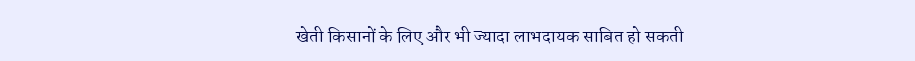खेती किसानों के लिए और भी ज्यादा लाभदायक साबित हो सकती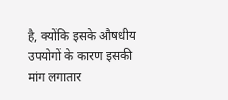है, क्योंकि इसके औषधीय उपयोगों के कारण इसकी मांग लगातार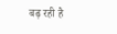बढ़ रही है